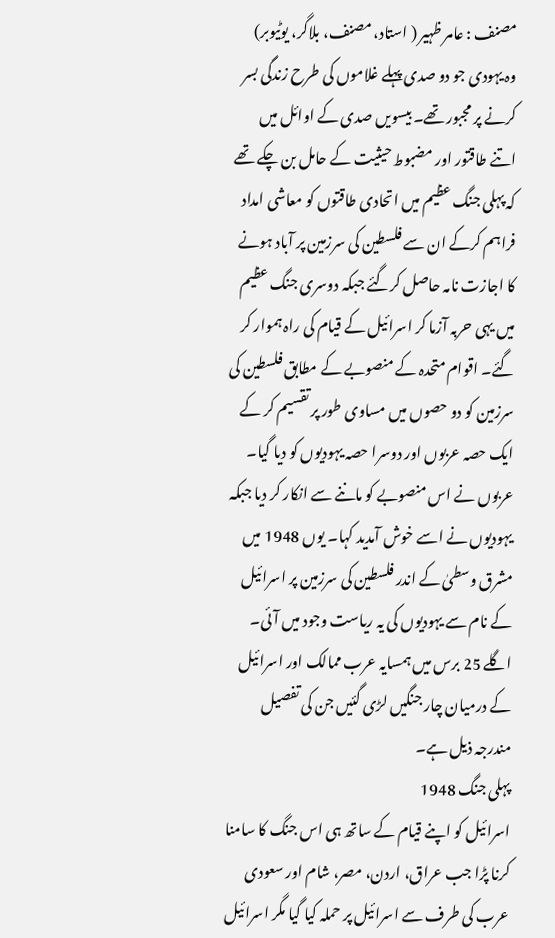مصنف : عامر ظہیر ( استاد، مصنف، بلاگر، یوٹیوبر)
وہ یہودی جو دو صدی پہلے غلاموں کی طرح زندگی بسر کرنے پر مجبور تھے۔ بیسویں صدی کے اوائل میں اتنے طاقتور اور مضبوط حیثیت کے حامل بن چکے تھے کہ پہلی جنگ عظیم میں اتحادی طاقتوں کو معاشی امداد فراہم کرکے ان سے فلسطین کی سرزمین پر آباد ہونے کا اجازت نامہ حاصل کرگئے جبکہ دوسری جنگ عظیم میں یہی حربہ آزما کر اسرائیل کے قیام کی راہ ہموار کر گئے۔ اقوام متحدہ کے منصوبے کے مطابق فلسطین کی سرزمین کو دو حصوں میں مساوی طور پر تقسیم کر کے ایک حصہ عربوں اور دوسرا حصہ یہودیوں کو دیا گیا۔ عربوں نے اس منصوبے کو ماننے سے انکار کر دیا جبکہ یہودیوں نے اسے خوش آمدید کہا۔ یوں 1948 میں مشرق وسطیٰ کے اندر فلسطین کی سرزمین پر اسرائیل کے نام سے یہودیوں کی یہ ریاست وجود میں آئی۔ اگلے 25 برس میں ہمسایہ عرب ممالک اور اسرائیل کے درمیان چار جنگیں لڑی گئیں جن کی تفصیل مندرجہ ذیل ہے۔
پہلی جنگ 1948
اسرائیل کو اپنے قیام کے ساتھ ہی اس جنگ کا سامنا کرنا پڑا جب عراق، اردن، مصر، شام اور سعودی عرب کی طرف سے اسرائیل پر حملہ کیا گیا مگر اسرائیل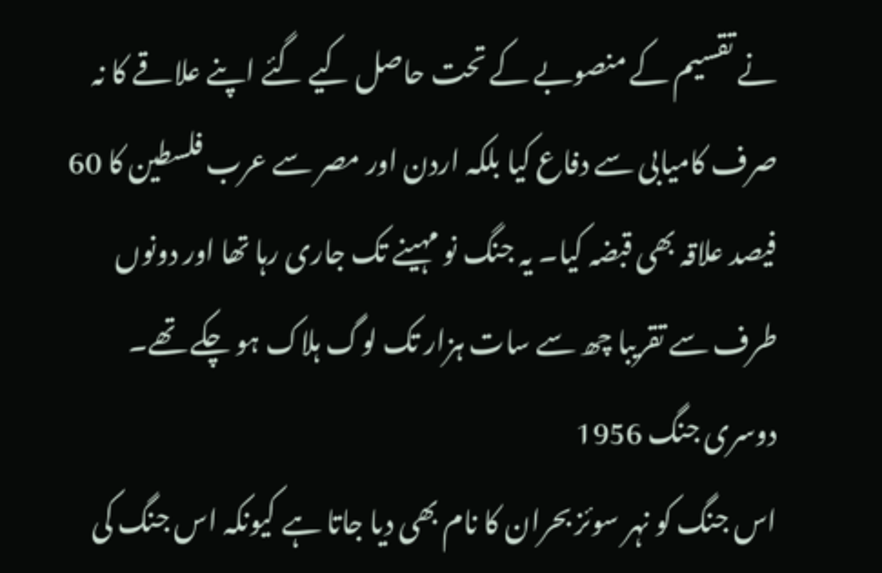نے تقسیم کے منصوبے کے تحت حاصل کیے گئے اپنے علاقے کا نہ صرف کامیابی سے دفاع کیا بلکہ اردن اور مصر سے عرب فلسطین کا 60 فیصد علاقہ بھی قبضہ کیا۔ یہ جنگ نو مہینے تک جاری رہا تھا اور دونوں طرف سے تقریبا چھ سے سات ہزار تک لوگ ہلاک ہو چکے تھے۔
دوسری جنگ 1956
اس جنگ کو نہر سوئز بحران کا نام بھی دیا جاتا ہے کیونکہ اس جنگ کی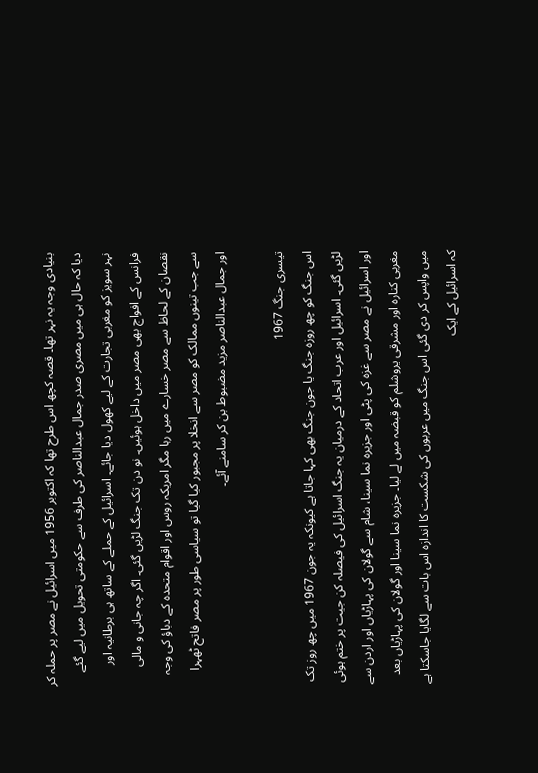بنیادی وجہ یہ نہر تھا۔ قصہ کچھ اس طرح تھا کہ اکتوبر 1956 میں اسرائیل نے مصر پر حملہ کر دیا کہ حال ہی میں مصری صدر جمال عبدالناصر کی طرف سے حکومتی تحویل میں لیے گئے نہر سویز کو مغربی تجارت کے لیے کھول دیا جائے۔ اسرائیل کے حملے کے ساتھ ہی برطانیہ اور فرانس کے افواج بھی مصر میں داخل ہوئیں۔ نو دن تک جنگ لڑیں گئی۔ اگر چہ جانی و مالی نقصان کے لحاظ سے مصر خسارے میں رہا مگر امریکہ روس اور اقوام متحدہ کے دباؤ کی وجہ سے جب تینوں ممالک کو مصر سے انخلا پر مجبور کیا گیا تو سیاسی طور پر مصر فاتح ٹھہرا اور جمال عبدالناصر مزید مضبوط بن کر سامنے آئے۔

تیسری جنگ 1967
اس جنگ کو چھ روزہ جنگ یا جون جنگ بھی کہا جاتا ہے کیونکہ یہ جون 1967 میں چھ روز تک لڑیں گئی۔ اسرائیل اور عرب اتحاد کے درمیان یہ جنگ اسرائیل کی فیصلہ کن جیت پر ختم ہوئی اور اسرائیل نے مصر سے غزہ کی پٹی اور جزیرہ نما سینا، شام سے گولان کی پہاڑیاں اور اردن سے مغربی کنارہ اور مشرقی یروشلم کو قبضہ میں لے لیا۔ جزیرہ نما سینا اور گولان کی پہاڑیاں بعد میں واپس کر دی گئی اس جنگ میں عربوں کی شکست کا اندازہ اس بات سے لگایا جاسکتا ہے کہ اسرائیل کے ایک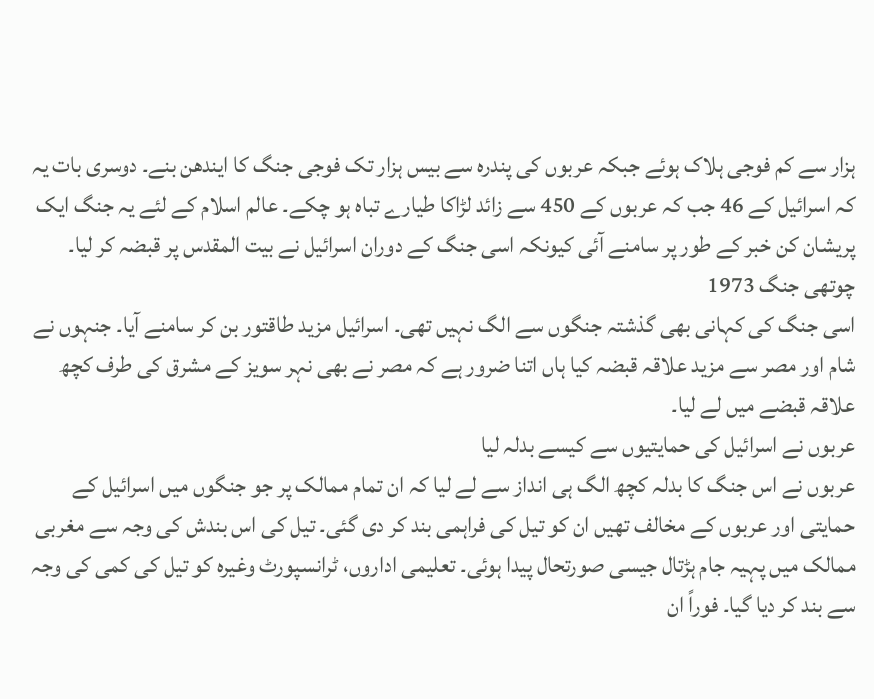ہزار سے کم فوجی ہلاک ہوئے جبکہ عربوں کی پندرہ سے بیس ہزار تک فوجی جنگ کا ایندھن بنے۔ دوسری بات یہ کہ اسرائیل کے 46 جب کہ عربوں کے 450 سے زائد لڑاکا طیارے تباہ ہو چکے۔ عالم اسلام کے لئے یہ جنگ ایک پریشان کن خبر کے طور پر سامنے آئی کیونکہ اسی جنگ کے دوران اسرائیل نے بیت المقدس پر قبضہ کر لیا۔
چوتھی جنگ 1973
اسی جنگ کی کہانی بھی گذشتہ جنگوں سے الگ نہیں تھی۔ اسرائیل مزید طاقتور بن کر سامنے آیا۔ جنہوں نے شام اور مصر سے مزید علاقہ قبضہ کیا ہاں اتنا ضرور ہے کہ مصر نے بھی نہر سویز کے مشرق کی طرف کچھ علاقہ قبضے میں لے لیا۔
عربوں نے اسرائیل کی حمایتیوں سے کیسے بدلہ لیا
عربوں نے اس جنگ کا بدلہ کچھ الگ ہی انداز سے لے لیا کہ ان تمام ممالک پر جو جنگوں میں اسرائیل کے حمایتی اور عربوں کے مخالف تھیں ان کو تیل کی فراہمی بند کر دی گئی۔ تیل کی اس بندش کی وجہ سے مغربی ممالک میں پہیہ جام ہڑتال جیسی صورتحال پیدا ہوئی۔ تعلیمی اداروں، ٹرانسپورٹ وغیرہ کو تیل کی کمی کی وجہ سے بند کر دیا گیا۔ فوراً ان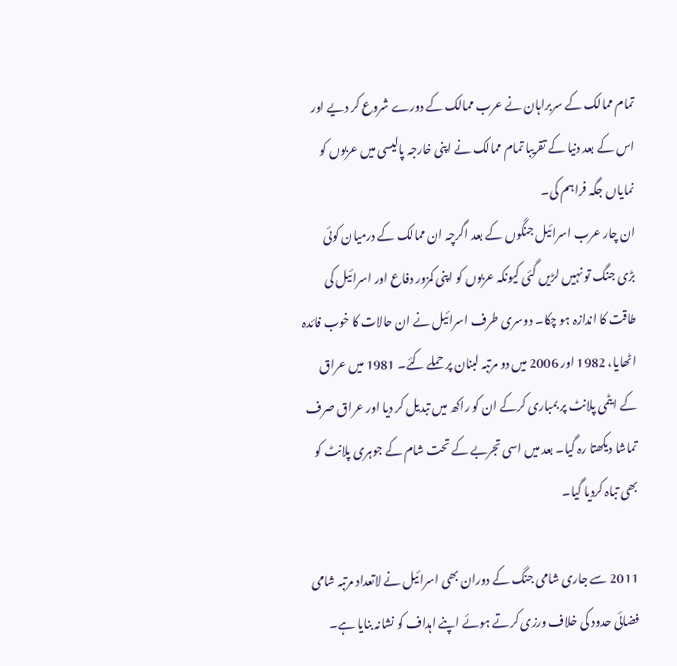تمام ممالک کے سربراہان نے عرب ممالک کے دورے شروع کر دیے اور اس کے بعد دنیا کے تقریبا تمام ممالک نے اپنی خارجہ پالیسی میں عربوں کو نمایاں جگہ فراہم کی۔
ان چار عرب اسرائیل جنگوں کے بعد اگرچہ ان ممالک کے درمیان کوئی بڑی جنگ تو نہیں لڑیں گئی کیونکہ عربوں کو اپنی کمزور دفاع اور اسرائیل کی طاقت کا اندازہ ہو چکا۔ دوسری طرف اسرائیل نے ان حالات کا خوب فائدہ اٹھایا، 1982 اور 2006 میں دو مرتبہ لبنان پر حملے کئے۔ 1981 میں عراق کے ایٹمی پلانٹ پر بمباری کرکے ان کو راکھ میں تبدیل کر دیا اور عراق صرف تماشا دیکھتا رہ گیا۔ بعد میں اسی تجربے کے تحت شام کے جوہری پلانٹ کو بھی تباہ کردیا گیا۔

2011 سے جاری شامی جنگ کے دوران بھی اسرائیل نے لاتعداد مرتبہ شامی فضائی حدود کی خلاف ورزی کرتے ہوئے اپنے اہداف کو نشانہ بنایا ہے۔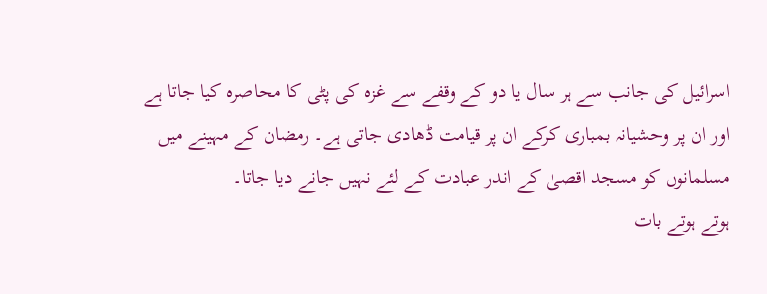اسرائیل کی جانب سے ہر سال یا دو کے وقفے سے غزہ کی پٹی کا محاصرہ کیا جاتا ہے اور ان پر وحشیانہ بمباری کرکے ان پر قیامت ڈھادی جاتی ہے۔ رمضان کے مہینے میں مسلمانوں کو مسجد اقصیٰ کے اندر عبادت کے لئے نہیں جانے دیا جاتا۔
ہوتے ہوتے بات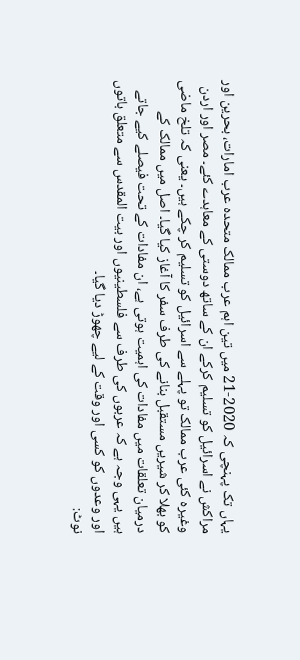یہاں تک پہنچی کہ 2020-21 میں تین اہم عرب ممالک متحدہ عرب امارات، بحرین اور مراکش نے اسرائیل کو تسلیم کرکے ان کے ساتھ دوستی کے معاہدے کئے۔ مصر اور اردن وغیرہ کئی عرب ممالک تو پہلے سے اسرائیل کو تسلیم کر چکے ہیں۔ یعنی کہ تلخ ماضی کو بھلا کر شیریں مستقبل بنانے کی طرف سفر کا آغاز کیا گیا۔ اصل میں ممالک کے درمیان تعلقات میں مفادات کی اہمیت ہوتی ہے، ان مفادات کے تحت فیصلے کیے جاتے ہیں یہی وجہ ہے کہ عربوں کی طرف سے فلسطینیوں اور بیت المقدس سے متعلق باتوں اور وعدوں کو کسی اور وقت کے لیے چھوڑ دیا گیا۔
نوٹ: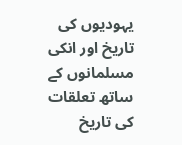یہودیوں کی تاریخ اور انکی مسلمانوں کے ساتھ تعلقات کی تاریخ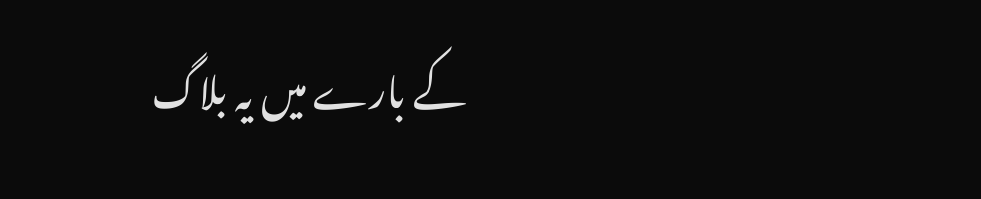کے بارے میں یہ بلاگ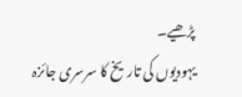پڑھیے۔
يہودیوں کی تاریخ کا سرسری جائزہ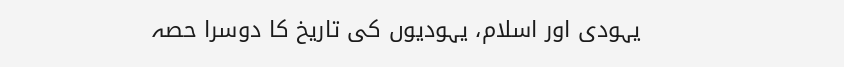یہودی اور اسلام، یہودیوں کی تاریخ کا دوسرا حصہ